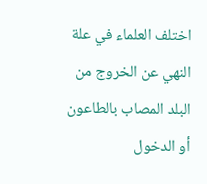اختلف العلماء في علة النهي عن الخروج من البلد المصاب بالطاعون أو الدخول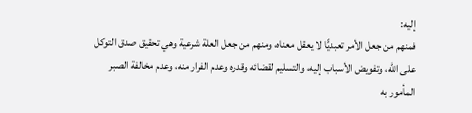إليه:
فمنهم من جعل الأمر تعبديًّا لا يعقل معناه، ومنهم من جعل العلة شرعية وهي تحقيق صدق التوكل على الله، وتفويض الأسباب إليه، والتسليم لقضائه وقدره وعدم الفرار منه، وعدم مخالفة الصبر المأمور به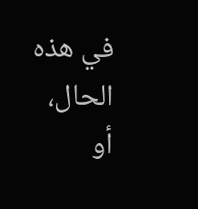في هذه الحال، أو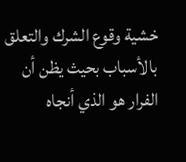خشية وقوع الشرك والتعلق بالأسباب بحيث يظن أن الفرار هو الذي أنجاه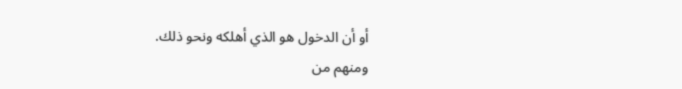أو أن الدخول هو الذي أهلكه ونحو ذلك.
ومنهم من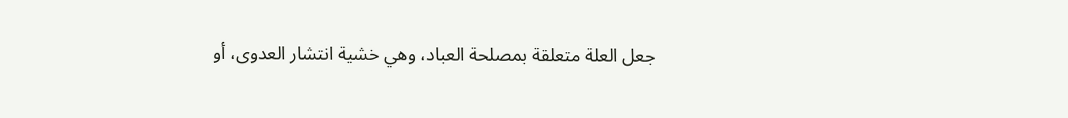جعل العلة متعلقة بمصلحة العباد، وهي خشية انتشار العدوى، أو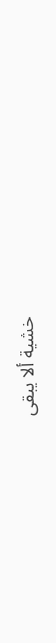خشية ألا يبقى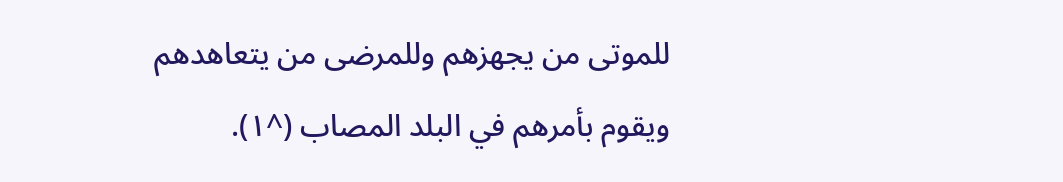للموتى من يجهزهم وللمرضى من يتعاهدهم ويقوم بأمرهم في البلد المصاب (^١).